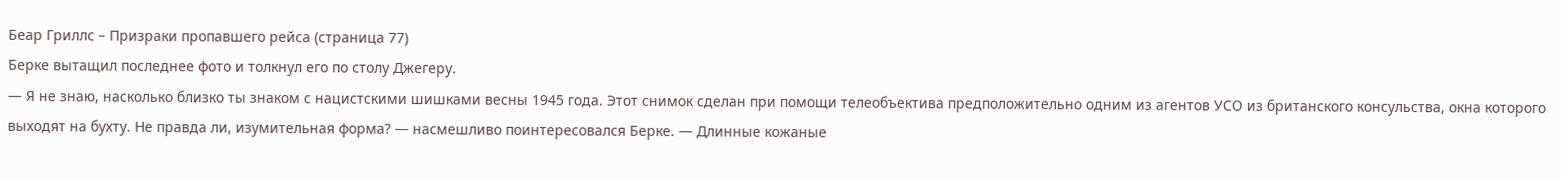Беар Гриллс – Призраки пропавшего рейса (страница 77)
Берке вытащил последнее фото и толкнул его по столу Джегеру.
— Я не знаю, насколько близко ты знаком с нацистскими шишками весны 1945 года. Этот снимок сделан при помощи телеобъектива предположительно одним из агентов УСО из британского консульства, окна которого выходят на бухту. Не правда ли, изумительная форма? — насмешливо поинтересовался Берке. — Длинные кожаные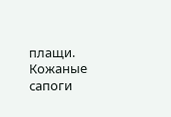плащи. Кожаные сапоги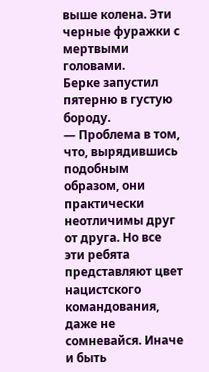выше колена. Эти черные фуражки с мертвыми головами.
Берке запустил пятерню в густую бороду.
— Проблема в том, что, вырядившись подобным образом, они практически неотличимы друг от друга. Но все эти ребята представляют цвет нацистского командования, даже не сомневайся. Иначе и быть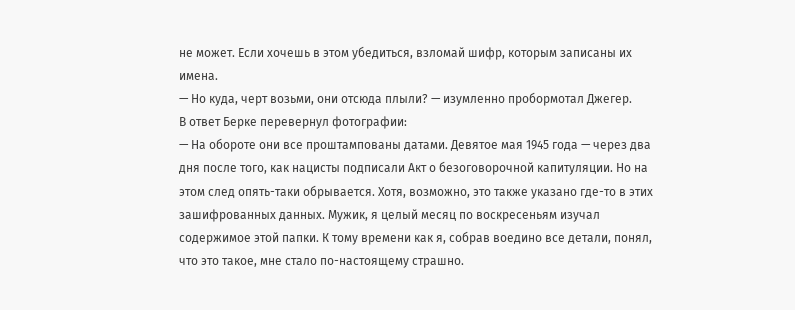не может. Если хочешь в этом убедиться, взломай шифр, которым записаны их имена.
— Но куда, черт возьми, они отсюда плыли? — изумленно пробормотал Джегер.
В ответ Берке перевернул фотографии:
— На обороте они все проштампованы датами. Девятое мая 1945 года — через два дня после того, как нацисты подписали Акт о безоговорочной капитуляции. Но на этом след опять-таки обрывается. Хотя, возможно, это также указано где-то в этих зашифрованных данных. Мужик, я целый месяц по воскресеньям изучал содержимое этой папки. К тому времени как я, собрав воедино все детали, понял, что это такое, мне стало по-настоящему страшно.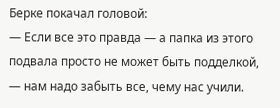Берке покачал головой:
— Если все это правда — а папка из этого подвала просто не может быть подделкой, — нам надо забыть все, чему нас учили.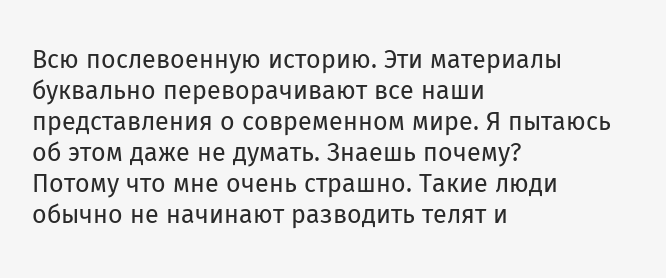Всю послевоенную историю. Эти материалы буквально переворачивают все наши представления о современном мире. Я пытаюсь об этом даже не думать. Знаешь почему? Потому что мне очень страшно. Такие люди обычно не начинают разводить телят и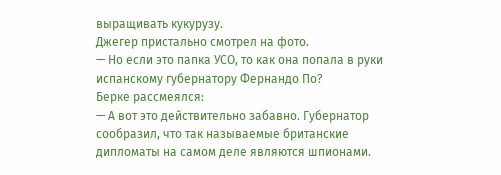выращивать кукурузу.
Джегер пристально смотрел на фото.
— Но если это папка УСО, то как она попала в руки испанскому губернатору Фернандо По?
Берке рассмеялся:
— А вот это действительно забавно. Губернатор сообразил, что так называемые британские дипломаты на самом деле являются шпионами.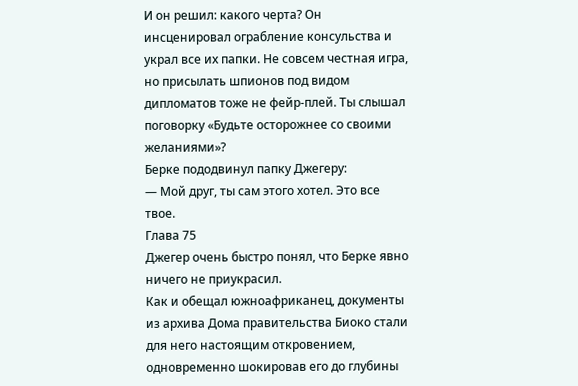И он решил: какого черта? Он инсценировал ограбление консульства и украл все их папки. Не совсем честная игра, но присылать шпионов под видом дипломатов тоже не фейр-плей. Ты слышал поговорку «Будьте осторожнее со своими желаниями»?
Берке пододвинул папку Джегеру:
— Мой друг, ты сам этого хотел. Это все твое.
Глава 75
Джегер очень быстро понял, что Берке явно ничего не приукрасил.
Как и обещал южноафриканец, документы из архива Дома правительства Биоко стали для него настоящим откровением, одновременно шокировав его до глубины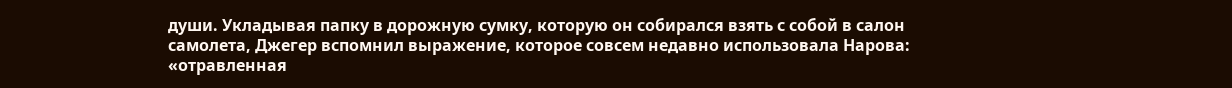души. Укладывая папку в дорожную сумку, которую он собирался взять с собой в салон самолета, Джегер вспомнил выражение, которое совсем недавно использовала Нарова: «отравленная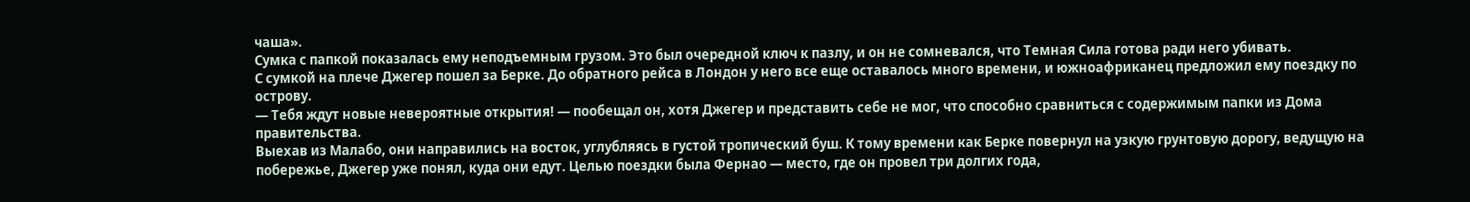чаша».
Сумка с папкой показалась ему неподъемным грузом. Это был очередной ключ к пазлу, и он не сомневался, что Темная Сила готова ради него убивать.
С сумкой на плече Джегер пошел за Берке. До обратного рейса в Лондон у него все еще оставалось много времени, и южноафриканец предложил ему поездку по острову.
— Тебя ждут новые невероятные открытия! — пообещал он, хотя Джегер и представить себе не мог, что способно сравниться с содержимым папки из Дома правительства.
Выехав из Малабо, они направились на восток, углубляясь в густой тропический буш. К тому времени как Берке повернул на узкую грунтовую дорогу, ведущую на побережье, Джегер уже понял, куда они едут. Целью поездки была Фернао — место, где он провел три долгих года,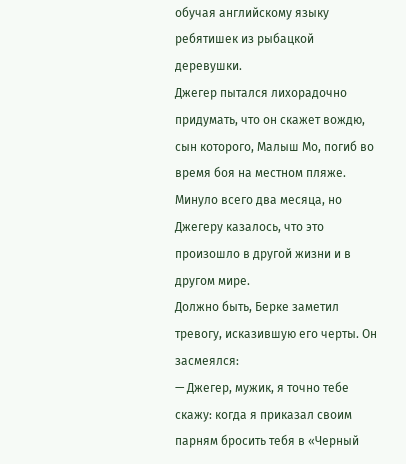обучая английскому языку ребятишек из рыбацкой деревушки.
Джегер пытался лихорадочно придумать, что он скажет вождю, сын которого, Малыш Мо, погиб во время боя на местном пляже. Минуло всего два месяца, но Джегеру казалось, что это произошло в другой жизни и в другом мире.
Должно быть, Берке заметил тревогу, исказившую его черты. Он засмеялся:
— Джегер, мужик, я точно тебе скажу: когда я приказал своим парням бросить тебя в «Черный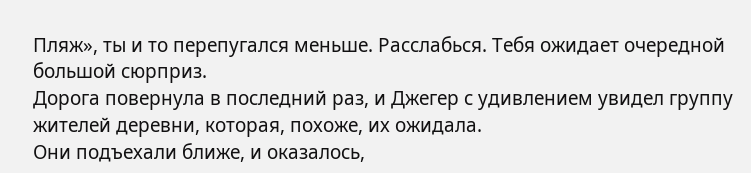Пляж», ты и то перепугался меньше. Расслабься. Тебя ожидает очередной большой сюрприз.
Дорога повернула в последний раз, и Джегер с удивлением увидел группу жителей деревни, которая, похоже, их ожидала.
Они подъехали ближе, и оказалось,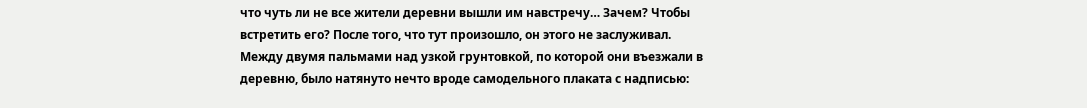что чуть ли не все жители деревни вышли им навстречу… Зачем? Чтобы встретить его? После того, что тут произошло, он этого не заслуживал.
Между двумя пальмами над узкой грунтовкой, по которой они въезжали в деревню, было натянуто нечто вроде самодельного плаката с надписью: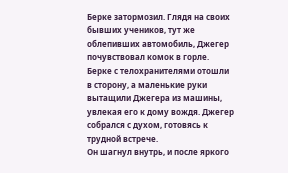Берке затормозил. Глядя на своих бывших учеников, тут же облепивших автомобиль, Джегер почувствовал комок в горле. Берке с телохранителями отошли в сторону, а маленькие руки вытащили Джегера из машины, увлекая его к дому вождя. Джегер собрался с духом, готовясь к трудной встрече.
Он шагнул внутрь, и после яркого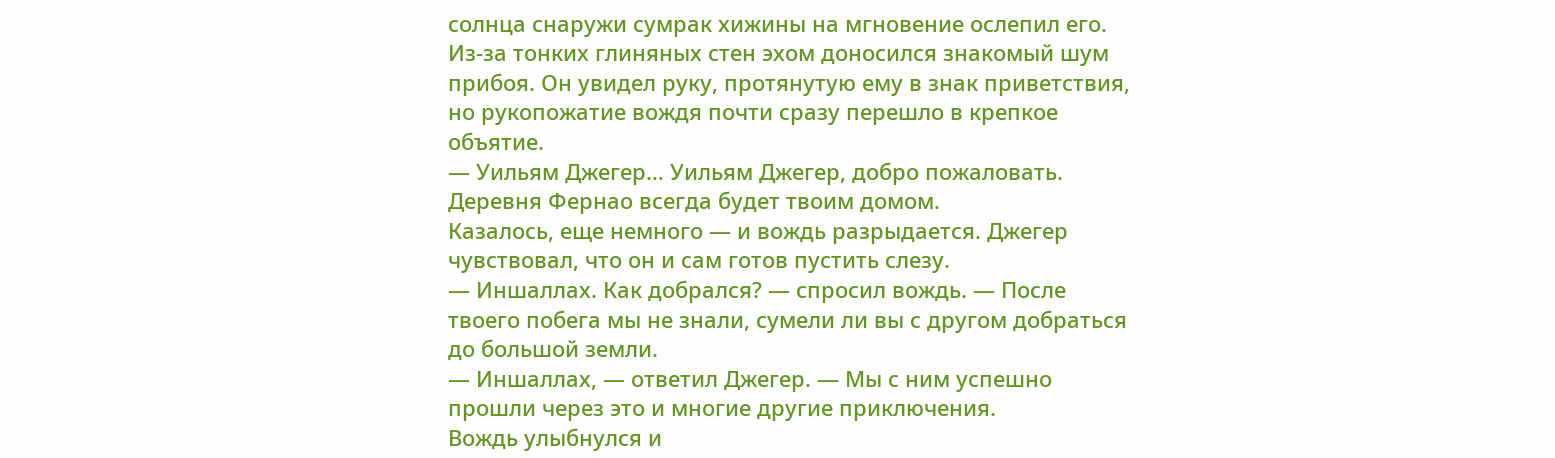солнца снаружи сумрак хижины на мгновение ослепил его. Из-за тонких глиняных стен эхом доносился знакомый шум прибоя. Он увидел руку, протянутую ему в знак приветствия, но рукопожатие вождя почти сразу перешло в крепкое объятие.
— Уильям Джегер… Уильям Джегер, добро пожаловать. Деревня Фернао всегда будет твоим домом.
Казалось, еще немного — и вождь разрыдается. Джегер чувствовал, что он и сам готов пустить слезу.
— Иншаллах. Как добрался? — спросил вождь. — После твоего побега мы не знали, сумели ли вы с другом добраться до большой земли.
— Иншаллах, — ответил Джегер. — Мы с ним успешно прошли через это и многие другие приключения.
Вождь улыбнулся и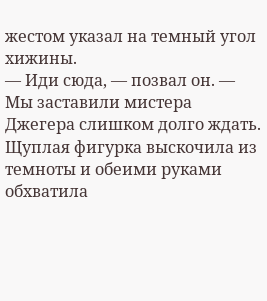жестом указал на темный угол хижины.
— Иди сюда, — позвал он. — Мы заставили мистера Джегера слишком долго ждать.
Щуплая фигурка выскочила из темноты и обеими руками обхватила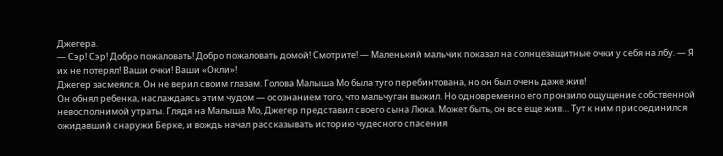Джегера.
— Сэр! Сэр! Добро пожаловать! Добро пожаловать домой! Смотрите! — Маленький мальчик показал на солнцезащитные очки у себя на лбу. — Я их не потерял! Ваши очки! Ваши «Окли»!
Джегер засмеялся. Он не верил своим глазам. Голова Малыша Мо была туго перебинтована, но он был очень даже жив!
Он обнял ребенка, наслаждаясь этим чудом — осознанием того, что мальчуган выжил. Но одновременно его пронзило ощущение собственной невосполнимой утраты. Глядя на Малыша Мо, Джегер представил своего сына Люка. Может быть, он все еще жив… Тут к ним присоединился ожидавший снаружи Берке, и вождь начал рассказывать историю чудесного спасения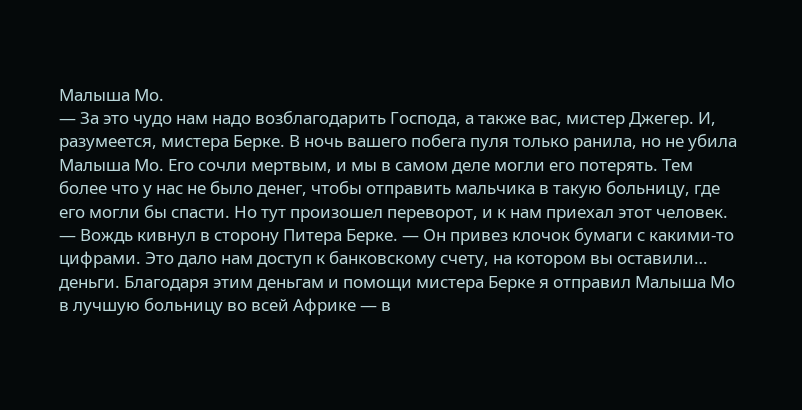Малыша Мо.
— За это чудо нам надо возблагодарить Господа, а также вас, мистер Джегер. И, разумеется, мистера Берке. В ночь вашего побега пуля только ранила, но не убила Малыша Мо. Его сочли мертвым, и мы в самом деле могли его потерять. Тем более что у нас не было денег, чтобы отправить мальчика в такую больницу, где его могли бы спасти. Но тут произошел переворот, и к нам приехал этот человек. — Вождь кивнул в сторону Питера Берке. — Он привез клочок бумаги с какими-то цифрами. Это дало нам доступ к банковскому счету, на котором вы оставили… деньги. Благодаря этим деньгам и помощи мистера Берке я отправил Малыша Мо в лучшую больницу во всей Африке — в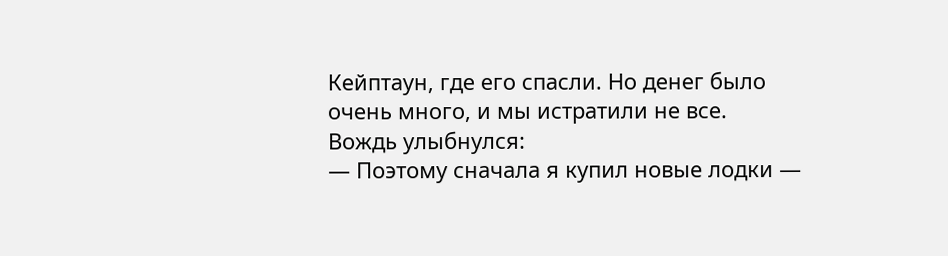Кейптаун, где его спасли. Но денег было очень много, и мы истратили не все.
Вождь улыбнулся:
— Поэтому сначала я купил новые лодки —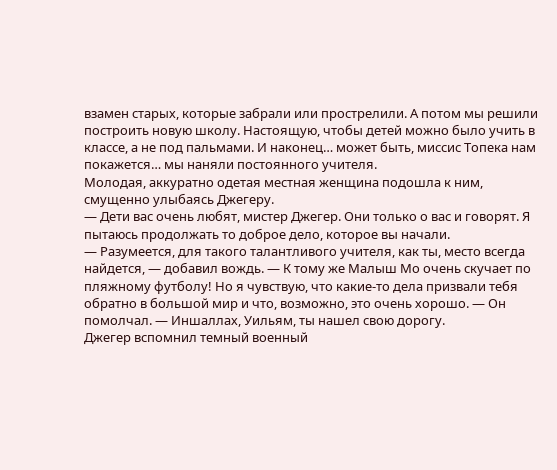взамен старых, которые забрали или прострелили. А потом мы решили построить новую школу. Настоящую, чтобы детей можно было учить в классе, а не под пальмами. И наконец… может быть, миссис Топека нам покажется… мы наняли постоянного учителя.
Молодая, аккуратно одетая местная женщина подошла к ним, смущенно улыбаясь Джегеру.
— Дети вас очень любят, мистер Джегер. Они только о вас и говорят. Я пытаюсь продолжать то доброе дело, которое вы начали.
— Разумеется, для такого талантливого учителя, как ты, место всегда найдется, — добавил вождь. — К тому же Малыш Мо очень скучает по пляжному футболу! Но я чувствую, что какие-то дела призвали тебя обратно в большой мир и что, возможно, это очень хорошо. — Он помолчал. — Иншаллах, Уильям, ты нашел свою дорогу.
Джегер вспомнил темный военный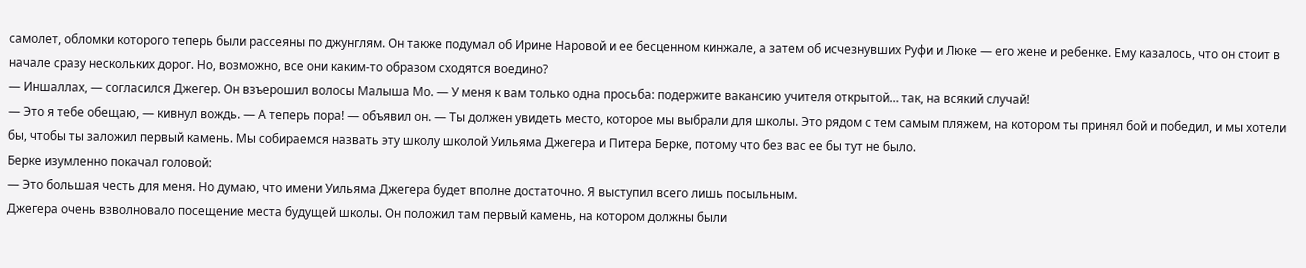самолет, обломки которого теперь были рассеяны по джунглям. Он также подумал об Ирине Наровой и ее бесценном кинжале, а затем об исчезнувших Руфи и Люке — его жене и ребенке. Ему казалось, что он стоит в начале сразу нескольких дорог. Но, возможно, все они каким-то образом сходятся воедино?
— Иншаллах, — согласился Джегер. Он взъерошил волосы Малыша Мо. — У меня к вам только одна просьба: подержите вакансию учителя открытой… так, на всякий случай!
— Это я тебе обещаю, — кивнул вождь. — А теперь пора! — объявил он. — Ты должен увидеть место, которое мы выбрали для школы. Это рядом с тем самым пляжем, на котором ты принял бой и победил, и мы хотели бы, чтобы ты заложил первый камень. Мы собираемся назвать эту школу школой Уильяма Джегера и Питера Берке, потому что без вас ее бы тут не было.
Берке изумленно покачал головой:
— Это большая честь для меня. Но думаю, что имени Уильяма Джегера будет вполне достаточно. Я выступил всего лишь посыльным.
Джегера очень взволновало посещение места будущей школы. Он положил там первый камень, на котором должны были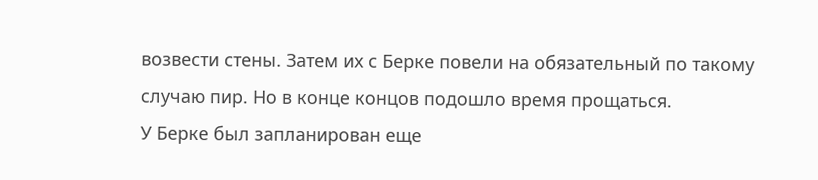возвести стены. Затем их с Берке повели на обязательный по такому случаю пир. Но в конце концов подошло время прощаться.
У Берке был запланирован еще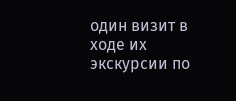один визит в ходе их экскурсии по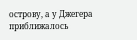острову, а у Джегера приближалось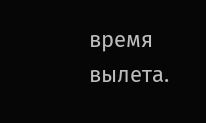время вылета.